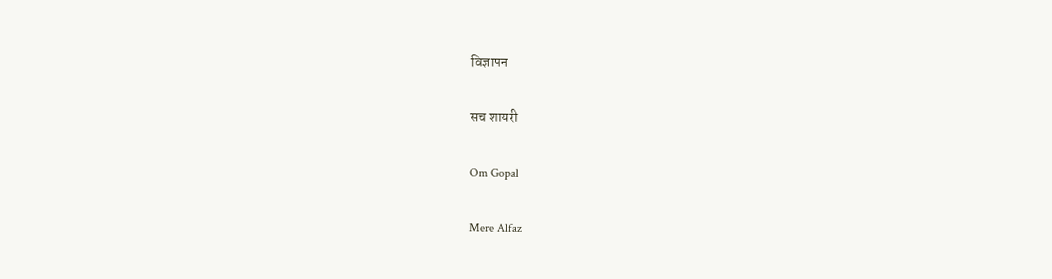विज्ञापन

सच शायरी

Om Gopal

Mere Alfaz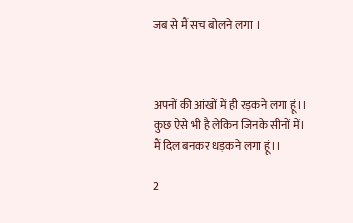जब से मैं सच बोलने लगा ।



अपनों की आंखों में ही रड़कने लगा हूं।।
कुछ ऐसे भी है लेकिन जिनके सीनों में।
मैं दिल बनकर धड़कने लगा हूं।।

2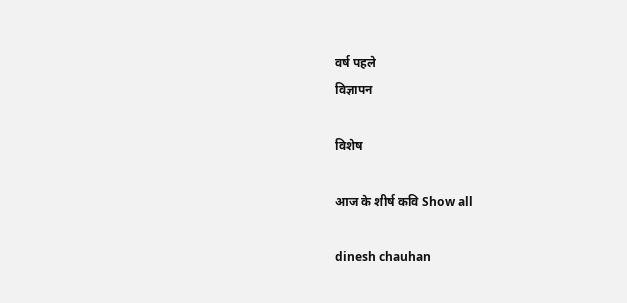वर्ष पहले
विज्ञापन

विशेष

आज के शीर्ष कवि Show all

dinesh chauhan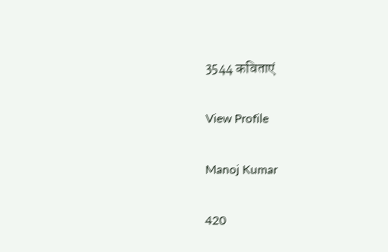3544 कविताएं

View Profile

Manoj Kumar

420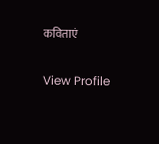कविताएं

View Profile